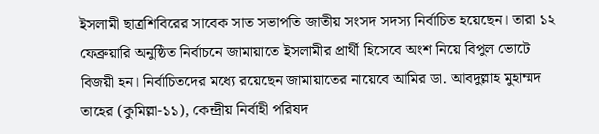ইসলামী ছাত্রশিবিরের সাবেক সাত সভাপতি জাতীয় সংসদ সদস্য নির্বাচিত হয়েছেন। তারা ১২ ফেব্রুয়ারি অনুষ্ঠিত নির্বাচনে জামায়াতে ইসলামীর প্রার্থী হিসেবে অংশ নিয়ে বিপুল ভোটে বিজয়ী হন। নির্বাচিতদের মধ্যে রয়েছেন জামায়াতের নায়েবে আমির ডা. আবদুল্লাহ মুহাম্মদ তাহের (কুমিল্লা-১১), কেন্দ্রীয় নির্বাহী পরিষদ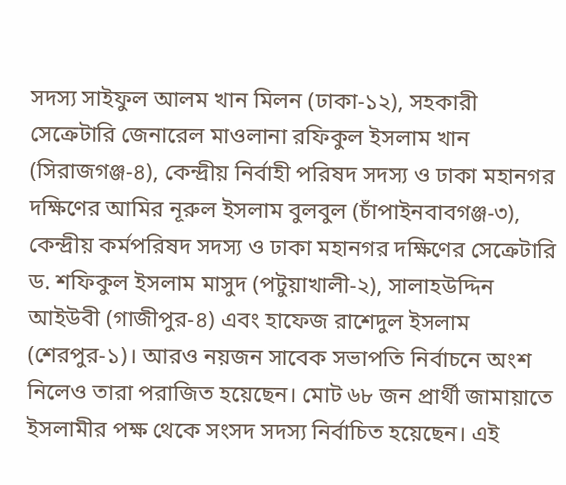সদস্য সাইফুল আলম খান মিলন (ঢাকা-১২), সহকারী সেক্রেটারি জেনারেল মাওলানা রফিকুল ইসলাম খান (সিরাজগঞ্জ-৪), কেন্দ্রীয় নির্বাহী পরিষদ সদস্য ও ঢাকা মহানগর দক্ষিণের আমির নূরুল ইসলাম বুলবুল (চাঁপাইনবাবগঞ্জ-৩), কেন্দ্রীয় কর্মপরিষদ সদস্য ও ঢাকা মহানগর দক্ষিণের সেক্রেটারি ড. শফিকুল ইসলাম মাসুদ (পটুয়াখালী-২), সালাহউদ্দিন আইউবী (গাজীপুর-৪) এবং হাফেজ রাশেদুল ইসলাম (শেরপুর-১)। আরও নয়জন সাবেক সভাপতি নির্বাচনে অংশ নিলেও তারা পরাজিত হয়েছেন। মোট ৬৮ জন প্রার্থী জামায়াতে ইসলামীর পক্ষ থেকে সংসদ সদস্য নির্বাচিত হয়েছেন। এই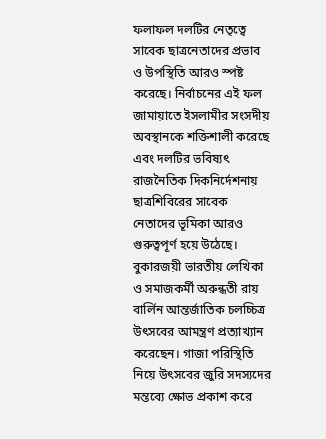ফলাফল দলটির নেতৃত্বে সাবেক ছাত্রনেতাদের প্রভাব ও উপস্থিতি আরও স্পষ্ট করেছে। নির্বাচনের এই ফল জামায়াতে ইসলামীর সংসদীয় অবস্থানকে শক্তিশালী করেছে এবং দলটির ভবিষ্যৎ রাজনৈতিক দিকনির্দেশনায় ছাত্রশিবিরের সাবেক নেতাদের ভূমিকা আরও গুরুত্বপূর্ণ হয়ে উঠেছে।
বুকারজয়ী ভারতীয় লেখিকা ও সমাজকর্মী অরুন্ধতী রায় বার্লিন আন্তর্জাতিক চলচ্চিত্র উৎসবের আমন্ত্রণ প্রত্যাখ্যান করেছেন। গাজা পরিস্থিতি নিয়ে উৎসবের জুরি সদস্যদের মন্তব্যে ক্ষোভ প্রকাশ করে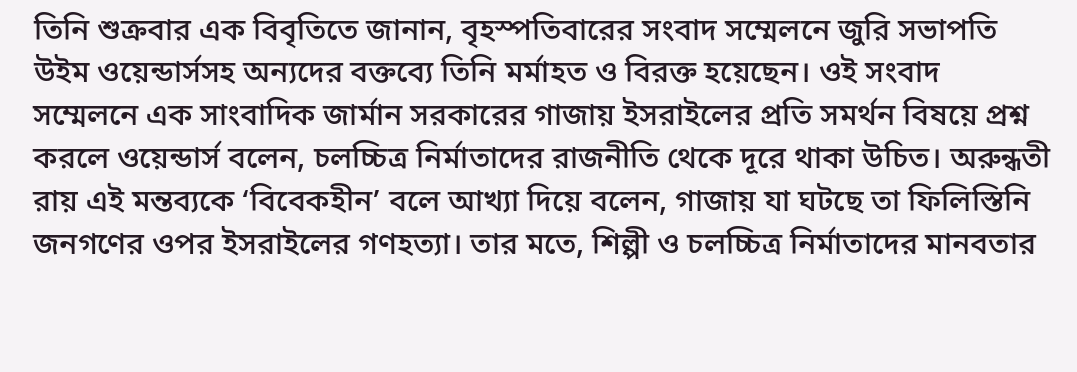তিনি শুক্রবার এক বিবৃতিতে জানান, বৃহস্পতিবারের সংবাদ সম্মেলনে জুরি সভাপতি উইম ওয়েন্ডার্সসহ অন্যদের বক্তব্যে তিনি মর্মাহত ও বিরক্ত হয়েছেন। ওই সংবাদ সম্মেলনে এক সাংবাদিক জার্মান সরকারের গাজায় ইসরাইলের প্রতি সমর্থন বিষয়ে প্রশ্ন করলে ওয়েন্ডার্স বলেন, চলচ্চিত্র নির্মাতাদের রাজনীতি থেকে দূরে থাকা উচিত। অরুন্ধতী রায় এই মন্তব্যকে ‘বিবেকহীন’ বলে আখ্যা দিয়ে বলেন, গাজায় যা ঘটছে তা ফিলিস্তিনি জনগণের ওপর ইসরাইলের গণহত্যা। তার মতে, শিল্পী ও চলচ্চিত্র নির্মাতাদের মানবতার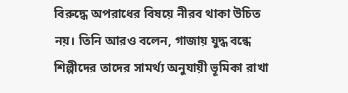বিরুদ্ধে অপরাধের বিষয়ে নীরব থাকা উচিত নয়। তিনি আরও বলেন, গাজায় যুদ্ধ বন্ধে শিল্পীদের তাদের সামর্থ্য অনুযায়ী ভূমিকা রাখা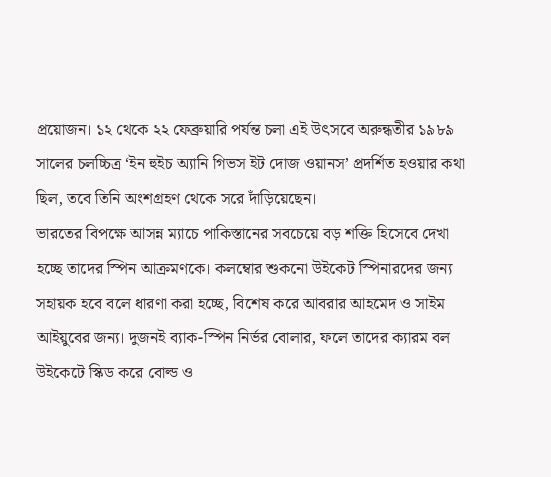প্রয়োজন। ১২ থেকে ২২ ফেব্রুয়ারি পর্যন্ত চলা এই উৎসবে অরুন্ধতীর ১৯৮৯ সালের চলচ্চিত্র ‘ইন হুইচ অ্যানি গিভস ইট দোজ ওয়ানস’ প্রদর্শিত হওয়ার কথা ছিল, তবে তিনি অংশগ্রহণ থেকে সরে দাঁড়িয়েছেন।
ভারতের বিপক্ষে আসন্ন ম্যাচে পাকিস্তানের সবচেয়ে বড় শক্তি হিসেবে দেখা হচ্ছে তাদের স্পিন আক্রমণকে। কলম্বোর শুকনো উইকেট স্পিনারদের জন্য সহায়ক হবে বলে ধারণা করা হচ্ছে, বিশেষ করে আবরার আহমেদ ও সাইম আইয়ুবের জন্য। দুজনই ব্যাক-স্পিন নির্ভর বোলার, ফলে তাদের ক্যারম বল উইকেটে স্কিড করে বোল্ড ও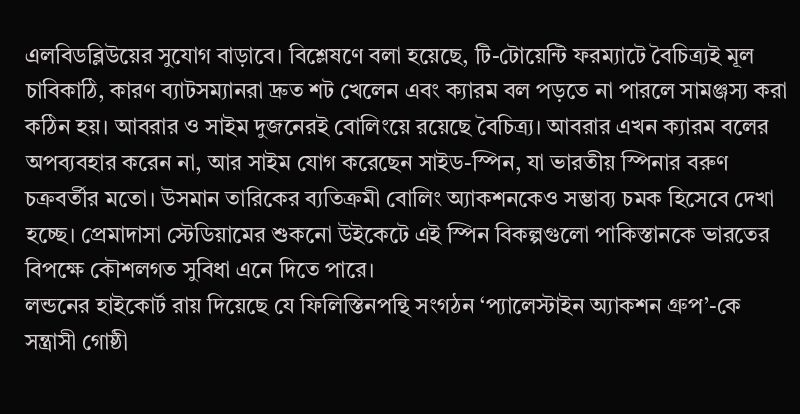এলবিডব্লিউয়ের সুযোগ বাড়াবে। বিশ্লেষণে বলা হয়েছে, টি-টোয়েন্টি ফরম্যাটে বৈচিত্র্যই মূল চাবিকাঠি, কারণ ব্যাটসম্যানরা দ্রুত শট খেলেন এবং ক্যারম বল পড়তে না পারলে সামঞ্জস্য করা কঠিন হয়। আবরার ও সাইম দুজনেরই বোলিংয়ে রয়েছে বৈচিত্র্য। আবরার এখন ক্যারম বলের অপব্যবহার করেন না, আর সাইম যোগ করেছেন সাইড-স্পিন, যা ভারতীয় স্পিনার বরুণ চক্রবর্তীর মতো। উসমান তারিকের ব্যতিক্রমী বোলিং অ্যাকশনকেও সম্ভাব্য চমক হিসেবে দেখা হচ্ছে। প্রেমাদাসা স্টেডিয়ামের শুকনো উইকেটে এই স্পিন বিকল্পগুলো পাকিস্তানকে ভারতের বিপক্ষে কৌশলগত সুবিধা এনে দিতে পারে।
লন্ডনের হাইকোর্ট রায় দিয়েছে যে ফিলিস্তিনপন্থি সংগঠন ‘প্যালেস্টাইন অ্যাকশন গ্রুপ’-কে সন্ত্রাসী গোষ্ঠী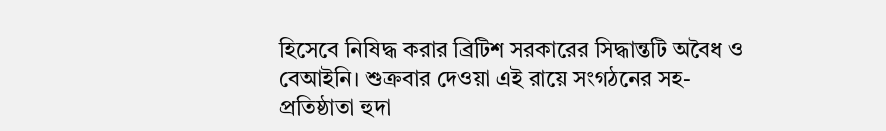হিসেবে নিষিদ্ধ করার ব্রিটিশ সরকারের সিদ্ধান্তটি অবৈধ ও বেআইনি। শুক্রবার দেওয়া এই রায়ে সংগঠনের সহ-প্রতিষ্ঠাতা হুদা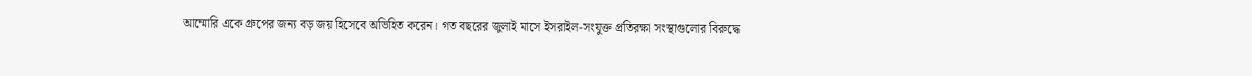আম্মোরি একে গ্রুপের জন্য বড় জয় হিসেবে অভিহিত করেন। গত বছরের জুলাই মাসে ইসরাইল-সংযুক্ত প্রতিরক্ষা সংস্থাগুলোর বিরুদ্ধে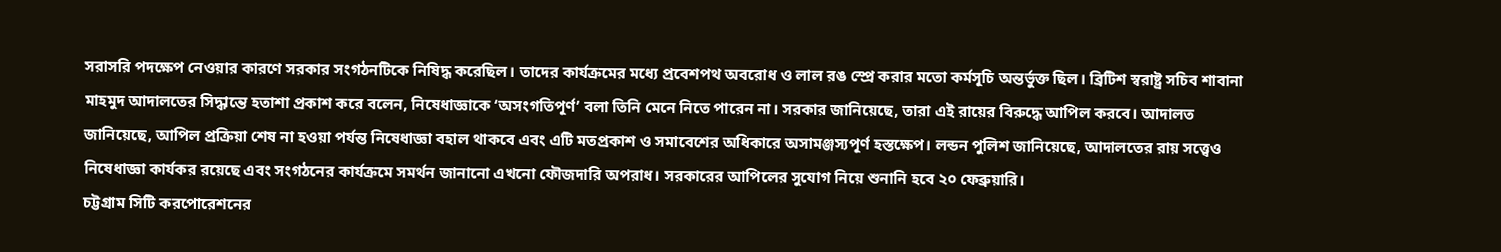সরাসরি পদক্ষেপ নেওয়ার কারণে সরকার সংগঠনটিকে নিষিদ্ধ করেছিল। তাদের কার্যক্রমের মধ্যে প্রবেশপথ অবরোধ ও লাল রঙ স্প্রে করার মতো কর্মসূচি অন্তর্ভুক্ত ছিল। ব্রিটিশ স্বরাষ্ট্র সচিব শাবানা মাহমুদ আদালতের সিদ্ধান্তে হতাশা প্রকাশ করে বলেন, নিষেধাজ্ঞাকে ‘অসংগতিপূর্ণ’ বলা তিনি মেনে নিতে পারেন না। সরকার জানিয়েছে, তারা এই রায়ের বিরুদ্ধে আপিল করবে। আদালত জানিয়েছে, আপিল প্রক্রিয়া শেষ না হওয়া পর্যন্ত নিষেধাজ্ঞা বহাল থাকবে এবং এটি মতপ্রকাশ ও সমাবেশের অধিকারে অসামঞ্জস্যপূর্ণ হস্তক্ষেপ। লন্ডন পুলিশ জানিয়েছে, আদালতের রায় সত্ত্বেও নিষেধাজ্ঞা কার্যকর রয়েছে এবং সংগঠনের কার্যক্রমে সমর্থন জানানো এখনো ফৌজদারি অপরাধ। সরকারের আপিলের সুযোগ নিয়ে শুনানি হবে ২০ ফেব্রুয়ারি।
চট্টগ্রাম সিটি করপোরেশনের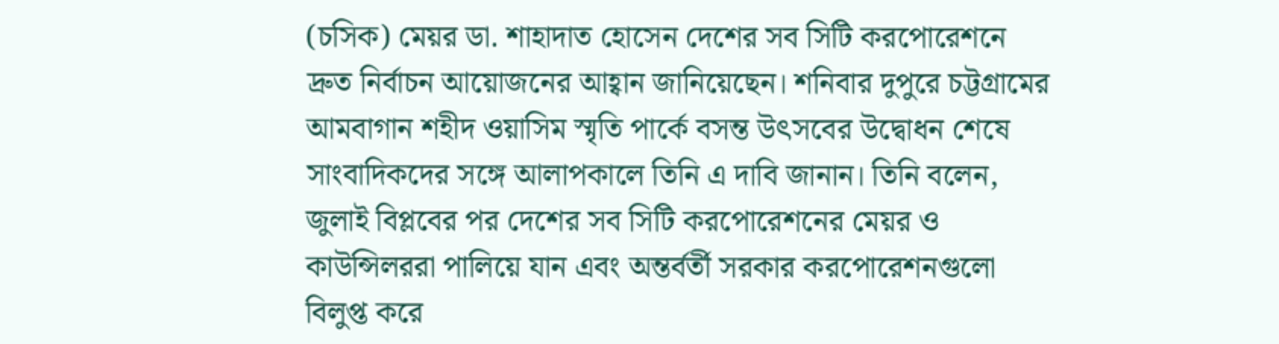(চসিক) মেয়র ডা. শাহাদাত হোসেন দেশের সব সিটি করপোরেশনে দ্রুত নির্বাচন আয়োজনের আহ্বান জানিয়েছেন। শনিবার দুপুরে চট্টগ্রামের আমবাগান শহীদ ওয়াসিম স্মৃতি পার্কে বসন্ত উৎসবের উদ্বোধন শেষে সাংবাদিকদের সঙ্গে আলাপকালে তিনি এ দাবি জানান। তিনি বলেন, জুলাই বিপ্লবের পর দেশের সব সিটি করপোরেশনের মেয়র ও কাউন্সিলররা পালিয়ে যান এবং অন্তর্বর্তী সরকার করপোরেশনগুলো বিলুপ্ত করে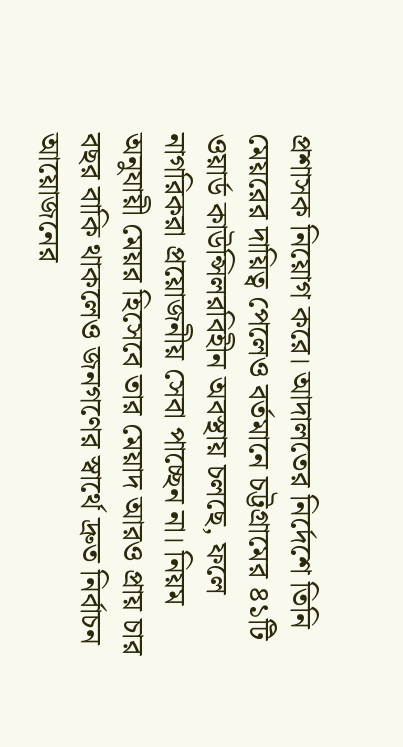প্রশাসক নিয়োগ করে। আদালতের নির্দেশে তিনি মেয়রের দায়িত্ব পেলেও বর্তমানে চট্টগ্রামের ৪১টি ওয়ার্ড কাউন্সিলরবিহীন অবস্থায় চলছে, ফলে নাগরিকরা প্রয়োজনীয় সেবা পাচ্ছেন না। নিয়ম অনুযায়ী মেয়র হিসেবে তার মেয়াদ আরও প্রায় চার বছর বাকি থাকলেও জনগণের স্বার্থে দ্রুত নির্বাচন আয়োজনের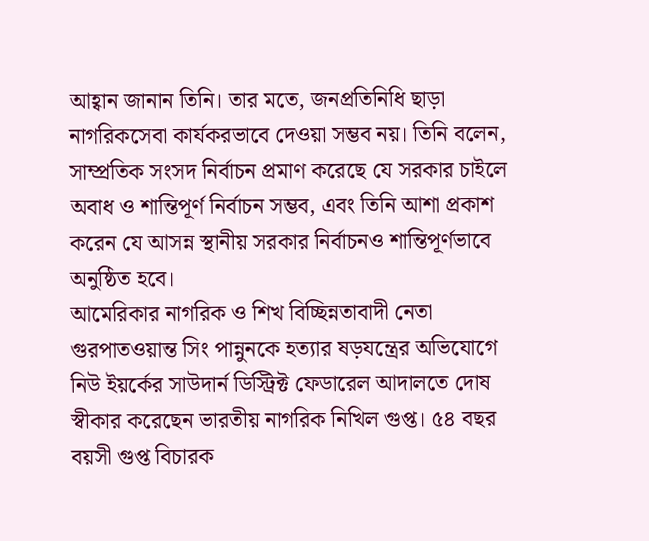আহ্বান জানান তিনি। তার মতে, জনপ্রতিনিধি ছাড়া নাগরিকসেবা কার্যকরভাবে দেওয়া সম্ভব নয়। তিনি বলেন, সাম্প্রতিক সংসদ নির্বাচন প্রমাণ করেছে যে সরকার চাইলে অবাধ ও শান্তিপূর্ণ নির্বাচন সম্ভব, এবং তিনি আশা প্রকাশ করেন যে আসন্ন স্থানীয় সরকার নির্বাচনও শান্তিপূর্ণভাবে অনুষ্ঠিত হবে।
আমেরিকার নাগরিক ও শিখ বিচ্ছিন্নতাবাদী নেতা গুরপাতওয়ান্ত সিং পান্নুনকে হত্যার ষড়যন্ত্রের অভিযোগে নিউ ইয়র্কের সাউদার্ন ডিস্ট্রিক্ট ফেডারেল আদালতে দোষ স্বীকার করেছেন ভারতীয় নাগরিক নিখিল গুপ্ত। ৫৪ বছর বয়সী গুপ্ত বিচারক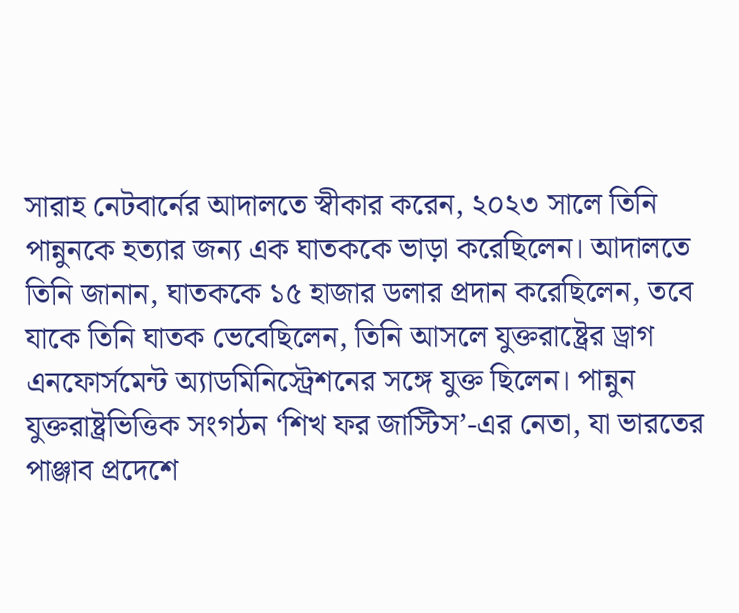সারাহ নেটবার্নের আদালতে স্বীকার করেন, ২০২৩ সালে তিনি পান্নুনকে হত্যার জন্য এক ঘাতককে ভাড়া করেছিলেন। আদালতে তিনি জানান, ঘাতককে ১৫ হাজার ডলার প্রদান করেছিলেন, তবে যাকে তিনি ঘাতক ভেবেছিলেন, তিনি আসলে যুক্তরাষ্ট্রের ড্রাগ এনফোর্সমেন্ট অ্যাডমিনিস্ট্রেশনের সঙ্গে যুক্ত ছিলেন। পান্নুন যুক্তরাষ্ট্রভিত্তিক সংগঠন ‘শিখ ফর জাস্টিস’-এর নেতা, যা ভারতের পাঞ্জাব প্রদেশে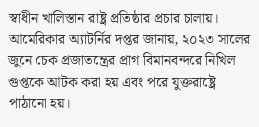স্বাধীন খালিস্তান রাষ্ট্র প্রতিষ্ঠার প্রচার চালায়। আমেরিকার অ্যাটর্নির দপ্তর জানায়, ২০২৩ সালের জুনে চেক প্রজাতন্ত্রের প্রাগ বিমানবন্দরে নিখিল গুপ্তকে আটক করা হয় এবং পরে যুক্তরাষ্ট্রে পাঠানো হয়।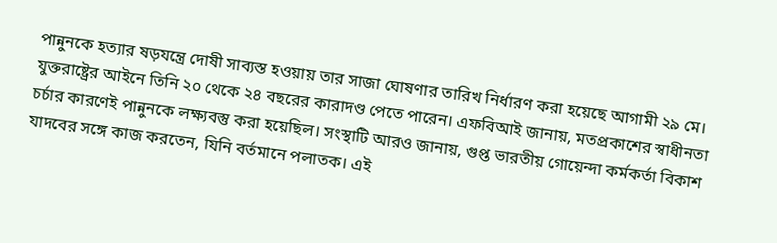পান্নুনকে হত্যার ষড়যন্ত্রে দোষী সাব্যস্ত হওয়ায় তার সাজা ঘোষণার তারিখ নির্ধারণ করা হয়েছে আগামী ২৯ মে। যুক্তরাষ্ট্রের আইনে তিনি ২০ থেকে ২৪ বছরের কারাদণ্ড পেতে পারেন। এফবিআই জানায়, মতপ্রকাশের স্বাধীনতা চর্চার কারণেই পান্নুনকে লক্ষ্যবস্তু করা হয়েছিল। সংস্থাটি আরও জানায়, গুপ্ত ভারতীয় গোয়েন্দা কর্মকর্তা বিকাশ যাদবের সঙ্গে কাজ করতেন, যিনি বর্তমানে পলাতক। এই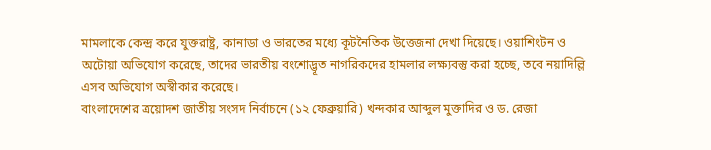মামলাকে কেন্দ্র করে যুক্তরাষ্ট্র, কানাডা ও ভারতের মধ্যে কূটনৈতিক উত্তেজনা দেখা দিয়েছে। ওয়াশিংটন ও অটোয়া অভিযোগ করেছে, তাদের ভারতীয় বংশোদ্ভূত নাগরিকদের হামলার লক্ষ্যবস্তু করা হচ্ছে, তবে নয়াদিল্লি এসব অভিযোগ অস্বীকার করেছে।
বাংলাদেশের ত্রয়োদশ জাতীয় সংসদ নির্বাচনে (১২ ফেব্রুয়ারি) খন্দকার আব্দুল মুক্তাদির ও ড. রেজা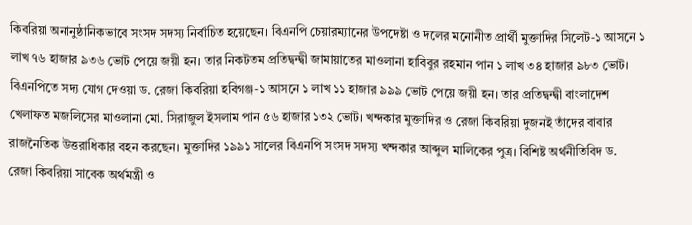কিবরিয়া অনানুষ্ঠানিকভাবে সংসদ সদস্য নির্বাচিত হয়েছেন। বিএনপি চেয়ারম্যানের উপদেষ্টা ও দলের মনোনীত প্রার্থী মুক্তাদির সিলেট-১ আসনে ১ লাখ ৭৬ হাজার ৯৩৬ ভোট পেয়ে জয়ী হন। তার নিকটতম প্রতিদ্বন্দ্বী জামায়াতের মাওলানা হাবিবুর রহমান পান ১ লাখ ৩৪ হাজার ৯৮৩ ভোট। বিএনপিতে সদ্য যোগ দেওয়া ড. রেজা কিবরিয়া হবিগঞ্জ-১ আসনে ১ লাখ ১১ হাজার ৯৯৯ ভোট পেয়ে জয়ী হন। তার প্রতিদ্বন্দ্বী বাংলাদেশ খেলাফত মজলিসের মাওলানা মো. সিরাজুল ইসলাম পান ৫৬ হাজার ১৩২ ভোট। খন্দকার মুক্তাদির ও রেজা কিবরিয়া দুজনই তাঁদের বাবার রাজনৈতিক উত্তরাধিকার বহন করছেন। মুক্তাদির ১৯৯১ সালের বিএনপি সংসদ সদস্য খন্দকার আব্দুল মালিকের পুত্র। বিশিষ্ট অর্থনীতিবিদ ড. রেজা কিবরিয়া সাবেক অর্থমন্ত্রী ও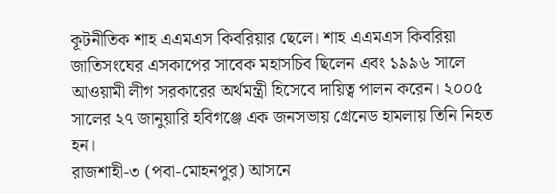কূটনীতিক শাহ এএমএস কিবরিয়ার ছেলে। শাহ এএমএস কিবরিয়া জাতিসংঘের এসকাপের সাবেক মহাসচিব ছিলেন এবং ১৯৯৬ সালে আওয়ামী লীগ সরকারের অর্থমন্ত্রী হিসেবে দায়িত্ব পালন করেন। ২০০৫ সালের ২৭ জানুয়ারি হবিগঞ্জে এক জনসভায় গ্রেনেড হামলায় তিনি নিহত হন।
রাজশাহী-৩ (পবা-মোহনপুর) আসনে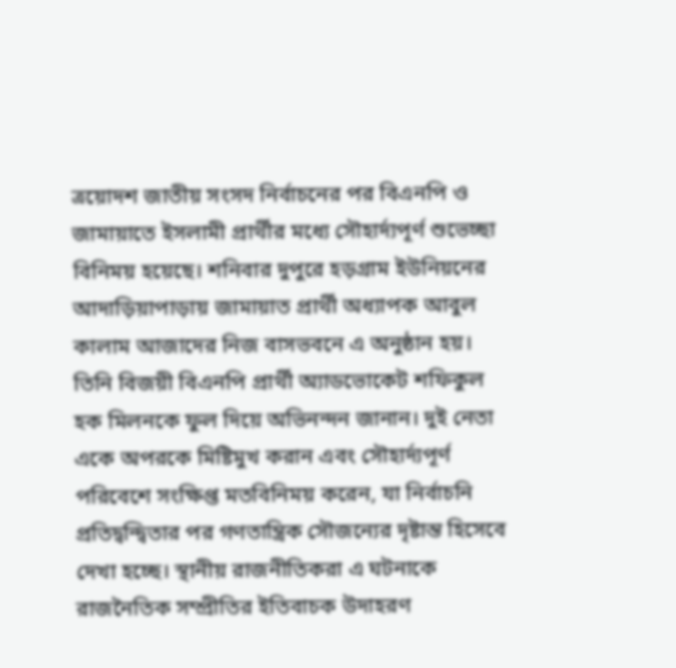ত্রয়োদশ জাতীয় সংসদ নির্বাচনের পর বিএনপি ও জামায়াতে ইসলামী প্রার্থীর মধ্যে সৌহার্দ্যপূর্ণ শুভেচ্ছা বিনিময় হয়েছে। শনিবার দুপুরে হড়গ্রাম ইউনিয়নের আদাড়িয়াপাড়ায় জামায়াত প্রার্থী অধ্যাপক আবুল কালাম আজাদের নিজ বাসভবনে এ অনুষ্ঠান হয়। তিনি বিজয়ী বিএনপি প্রার্থী অ্যাডভোকেট শফিকুল হক মিলনকে ফুল দিয়ে অভিনন্দন জানান। দুই নেতা একে অপরকে মিষ্টিমুখ করান এবং সৌহার্দ্যপূর্ণ পরিবেশে সংক্ষিপ্ত মতবিনিময় করেন, যা নির্বাচনি প্রতিদ্বন্দ্বিতার পর গণতান্ত্রিক সৌজন্যের দৃষ্টান্ত হিসেবে দেখা হচ্ছে। স্থানীয় রাজনীতিকরা এ ঘটনাকে রাজনৈতিক সম্প্রীতির ইতিবাচক উদাহরণ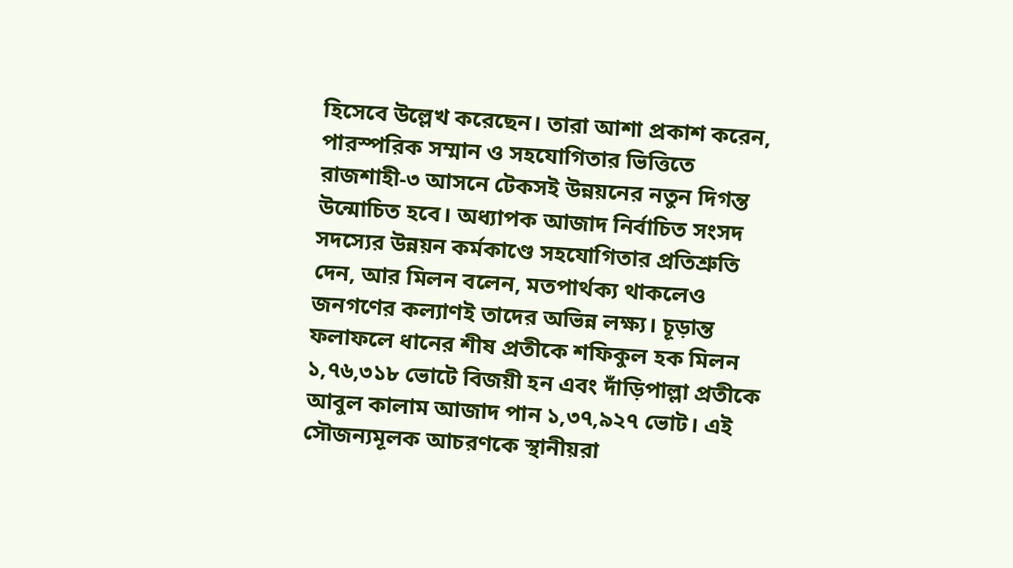হিসেবে উল্লেখ করেছেন। তারা আশা প্রকাশ করেন, পারস্পরিক সম্মান ও সহযোগিতার ভিত্তিতে রাজশাহী-৩ আসনে টেকসই উন্নয়নের নতুন দিগন্ত উন্মোচিত হবে। অধ্যাপক আজাদ নির্বাচিত সংসদ সদস্যের উন্নয়ন কর্মকাণ্ডে সহযোগিতার প্রতিশ্রুতি দেন, আর মিলন বলেন, মতপার্থক্য থাকলেও জনগণের কল্যাণই তাদের অভিন্ন লক্ষ্য। চূড়ান্ত ফলাফলে ধানের শীষ প্রতীকে শফিকুল হক মিলন ১,৭৬,৩১৮ ভোটে বিজয়ী হন এবং দাঁড়িপাল্লা প্রতীকে আবুল কালাম আজাদ পান ১,৩৭,৯২৭ ভোট। এই সৌজন্যমূলক আচরণকে স্থানীয়রা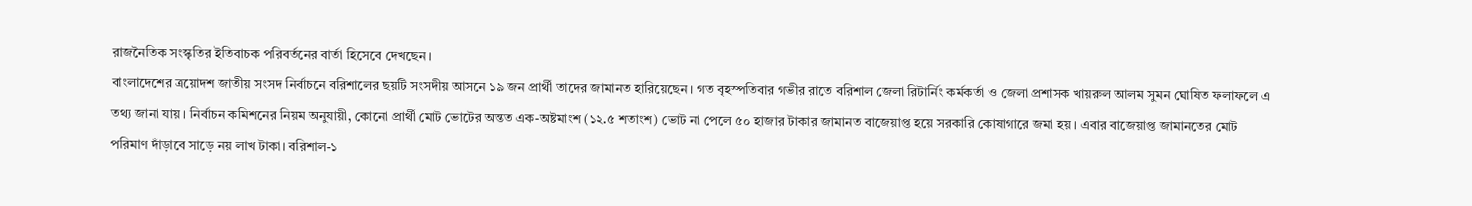রাজনৈতিক সংস্কৃতির ইতিবাচক পরিবর্তনের বার্তা হিসেবে দেখছেন।
বাংলাদেশের ত্রয়োদশ জাতীয় সংসদ নির্বাচনে বরিশালের ছয়টি সংসদীয় আসনে ১৯ জন প্রার্থী তাদের জামানত হারিয়েছেন। গত বৃহস্পতিবার গভীর রাতে বরিশাল জেলা রিটার্নিং কর্মকর্তা ও জেলা প্রশাসক খায়রুল আলম সুমন ঘোষিত ফলাফলে এ তথ্য জানা যায়। নির্বাচন কমিশনের নিয়ম অনুযায়ী, কোনো প্রার্থী মোট ভোটের অন্তত এক-অষ্টমাংশ (১২.৫ শতাংশ) ভোট না পেলে ৫০ হাজার টাকার জামানত বাজেয়াপ্ত হয়ে সরকারি কোষাগারে জমা হয়। এবার বাজেয়াপ্ত জামানতের মোট পরিমাণ দাঁড়াবে সাড়ে নয় লাখ টাকা। বরিশাল-১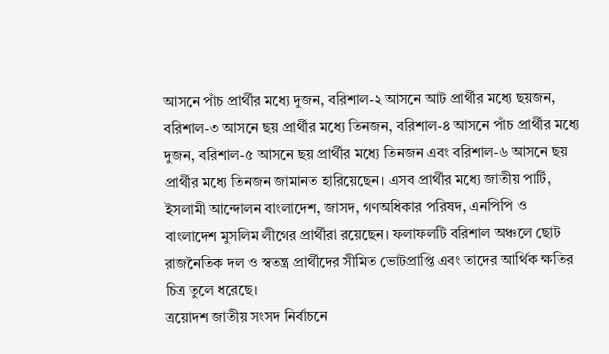আসনে পাঁচ প্রার্থীর মধ্যে দুজন, বরিশাল-২ আসনে আট প্রার্থীর মধ্যে ছয়জন, বরিশাল-৩ আসনে ছয় প্রার্থীর মধ্যে তিনজন, বরিশাল-৪ আসনে পাঁচ প্রার্থীর মধ্যে দুজন, বরিশাল-৫ আসনে ছয় প্রার্থীর মধ্যে তিনজন এবং বরিশাল-৬ আসনে ছয় প্রার্থীর মধ্যে তিনজন জামানত হারিয়েছেন। এসব প্রার্থীর মধ্যে জাতীয় পার্টি, ইসলামী আন্দোলন বাংলাদেশ, জাসদ, গণঅধিকার পরিষদ, এনপিপি ও বাংলাদেশ মুসলিম লীগের প্রার্থীরা রয়েছেন। ফলাফলটি বরিশাল অঞ্চলে ছোট রাজনৈতিক দল ও স্বতন্ত্র প্রার্থীদের সীমিত ভোটপ্রাপ্তি এবং তাদের আর্থিক ক্ষতির চিত্র তুলে ধরেছে।
ত্রয়োদশ জাতীয় সংসদ নির্বাচনে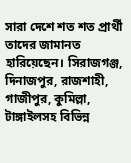সারা দেশে শত শত প্রার্থী তাদের জামানত হারিয়েছেন। সিরাজগঞ্জ, দিনাজপুর, রাজশাহী, গাজীপুর, কুমিল্লা, টাঙ্গাইলসহ বিভিন্ন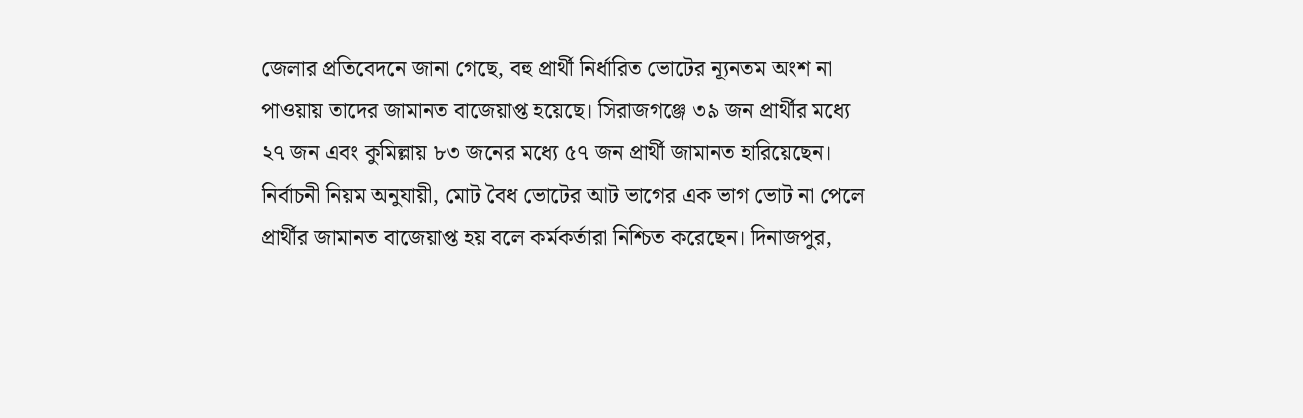জেলার প্রতিবেদনে জানা গেছে, বহু প্রার্থী নির্ধারিত ভোটের ন্যূনতম অংশ না পাওয়ায় তাদের জামানত বাজেয়াপ্ত হয়েছে। সিরাজগঞ্জে ৩৯ জন প্রার্থীর মধ্যে ২৭ জন এবং কুমিল্লায় ৮৩ জনের মধ্যে ৫৭ জন প্রার্থী জামানত হারিয়েছেন। নির্বাচনী নিয়ম অনুযায়ী, মোট বৈধ ভোটের আট ভাগের এক ভাগ ভোট না পেলে প্রার্থীর জামানত বাজেয়াপ্ত হয় বলে কর্মকর্তারা নিশ্চিত করেছেন। দিনাজপুর,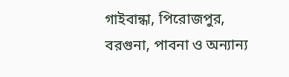গাইবান্ধা, পিরোজপুর, বরগুনা, পাবনা ও অন্যান্য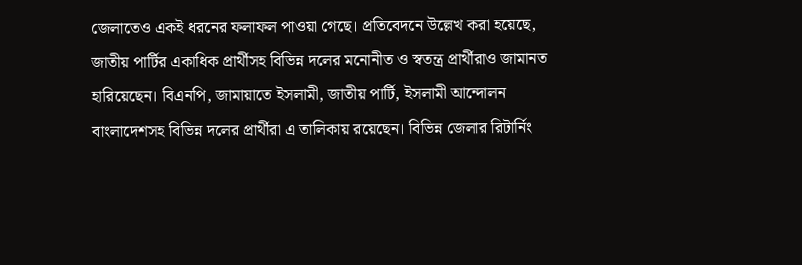জেলাতেও একই ধরনের ফলাফল পাওয়া গেছে। প্রতিবেদনে উল্লেখ করা হয়েছে, জাতীয় পার্টির একাধিক প্রার্থীসহ বিভিন্ন দলের মনোনীত ও স্বতন্ত্র প্রার্থীরাও জামানত হারিয়েছেন। বিএনপি, জামায়াতে ইসলামী, জাতীয় পার্টি, ইসলামী আন্দোলন বাংলাদেশসহ বিভিন্ন দলের প্রার্থীরা এ তালিকায় রয়েছেন। বিভিন্ন জেলার রিটার্নিং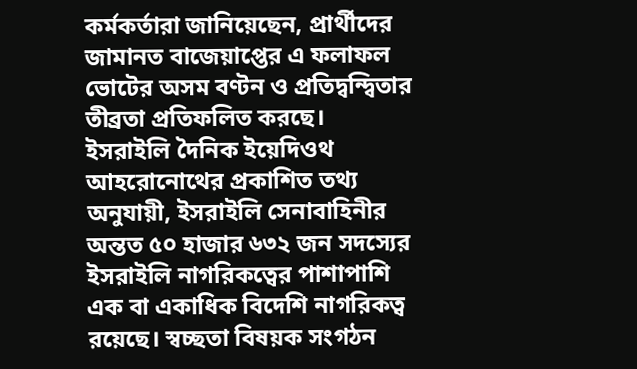কর্মকর্তারা জানিয়েছেন, প্রার্থীদের জামানত বাজেয়াপ্তের এ ফলাফল ভোটের অসম বণ্টন ও প্রতিদ্বন্দ্বিতার তীব্রতা প্রতিফলিত করছে।
ইসরাইলি দৈনিক ইয়েদিওথ আহরোনোথের প্রকাশিত তথ্য অনুযায়ী, ইসরাইলি সেনাবাহিনীর অন্তত ৫০ হাজার ৬৩২ জন সদস্যের ইসরাইলি নাগরিকত্বের পাশাপাশি এক বা একাধিক বিদেশি নাগরিকত্ব রয়েছে। স্বচ্ছতা বিষয়ক সংগঠন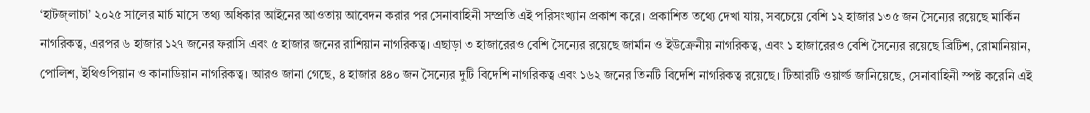‘হাটজ্লাচা’ ২০২৫ সালের মার্চ মাসে তথ্য অধিকার আইনের আওতায় আবেদন করার পর সেনাবাহিনী সম্প্রতি এই পরিসংখ্যান প্রকাশ করে। প্রকাশিত তথ্যে দেখা যায়, সবচেয়ে বেশি ১২ হাজার ১৩৫ জন সৈন্যের রয়েছে মার্কিন নাগরিকত্ব, এরপর ৬ হাজার ১২৭ জনের ফরাসি এবং ৫ হাজার জনের রাশিয়ান নাগরিকত্ব। এছাড়া ৩ হাজারেরও বেশি সৈন্যের রয়েছে জার্মান ও ইউক্রেনীয় নাগরিকত্ব, এবং ১ হাজারেরও বেশি সৈন্যের রয়েছে ব্রিটিশ, রোমানিয়ান, পোলিশ, ইথিওপিয়ান ও কানাডিয়ান নাগরিকত্ব। আরও জানা গেছে, ৪ হাজার ৪৪০ জন সৈন্যের দুটি বিদেশি নাগরিকত্ব এবং ১৬২ জনের তিনটি বিদেশি নাগরিকত্ব রয়েছে। টিআরটি ওয়ার্ল্ড জানিয়েছে, সেনাবাহিনী স্পষ্ট করেনি এই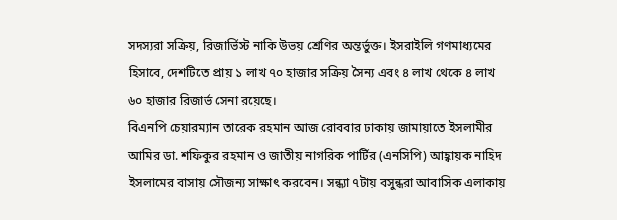সদস্যরা সক্রিয়, রিজার্ভিস্ট নাকি উভয় শ্রেণির অন্তর্ভুক্ত। ইসরাইলি গণমাধ্যমের হিসাবে, দেশটিতে প্রায় ১ লাখ ৭০ হাজার সক্রিয় সৈন্য এবং ৪ লাখ থেকে ৪ লাখ ৬০ হাজার রিজার্ভ সেনা রয়েছে।
বিএনপি চেয়ারম্যান তারেক রহমান আজ রোববার ঢাকায় জামায়াতে ইসলামীর আমির ডা. শফিকুর রহমান ও জাতীয় নাগরিক পার্টির (এনসিপি) আহ্বায়ক নাহিদ ইসলামের বাসায় সৌজন্য সাক্ষাৎ করবেন। সন্ধ্যা ৭টায় বসুন্ধরা আবাসিক এলাকায়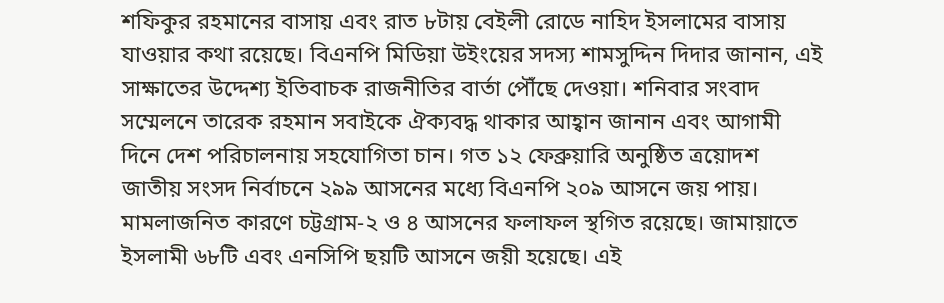শফিকুর রহমানের বাসায় এবং রাত ৮টায় বেইলী রোডে নাহিদ ইসলামের বাসায় যাওয়ার কথা রয়েছে। বিএনপি মিডিয়া উইংয়ের সদস্য শামসুদ্দিন দিদার জানান, এই সাক্ষাতের উদ্দেশ্য ইতিবাচক রাজনীতির বার্তা পৌঁছে দেওয়া। শনিবার সংবাদ সম্মেলনে তারেক রহমান সবাইকে ঐক্যবদ্ধ থাকার আহ্বান জানান এবং আগামী দিনে দেশ পরিচালনায় সহযোগিতা চান। গত ১২ ফেব্রুয়ারি অনুষ্ঠিত ত্রয়োদশ জাতীয় সংসদ নির্বাচনে ২৯৯ আসনের মধ্যে বিএনপি ২০৯ আসনে জয় পায়। মামলাজনিত কারণে চট্টগ্রাম-২ ও ৪ আসনের ফলাফল স্থগিত রয়েছে। জামায়াতে ইসলামী ৬৮টি এবং এনসিপি ছয়টি আসনে জয়ী হয়েছে। এই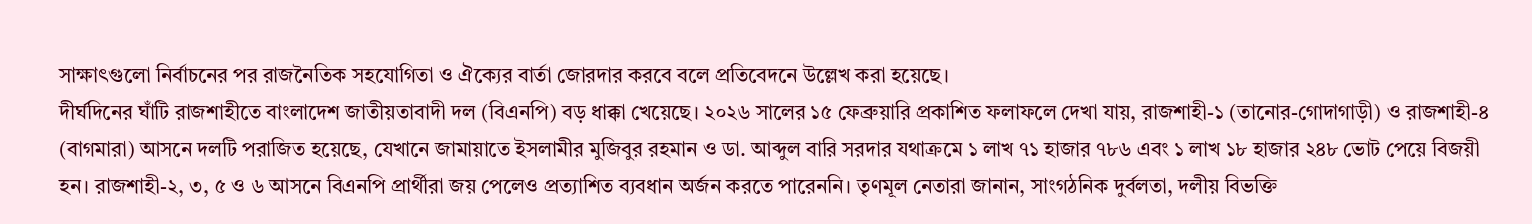সাক্ষাৎগুলো নির্বাচনের পর রাজনৈতিক সহযোগিতা ও ঐক্যের বার্তা জোরদার করবে বলে প্রতিবেদনে উল্লেখ করা হয়েছে।
দীর্ঘদিনের ঘাঁটি রাজশাহীতে বাংলাদেশ জাতীয়তাবাদী দল (বিএনপি) বড় ধাক্কা খেয়েছে। ২০২৬ সালের ১৫ ফেব্রুয়ারি প্রকাশিত ফলাফলে দেখা যায়, রাজশাহী-১ (তানোর-গোদাগাড়ী) ও রাজশাহী-৪ (বাগমারা) আসনে দলটি পরাজিত হয়েছে, যেখানে জামায়াতে ইসলামীর মুজিবুর রহমান ও ডা. আব্দুল বারি সরদার যথাক্রমে ১ লাখ ৭১ হাজার ৭৮৬ এবং ১ লাখ ১৮ হাজার ২৪৮ ভোট পেয়ে বিজয়ী হন। রাজশাহী-২, ৩, ৫ ও ৬ আসনে বিএনপি প্রার্থীরা জয় পেলেও প্রত্যাশিত ব্যবধান অর্জন করতে পারেননি। তৃণমূল নেতারা জানান, সাংগঠনিক দুর্বলতা, দলীয় বিভক্তি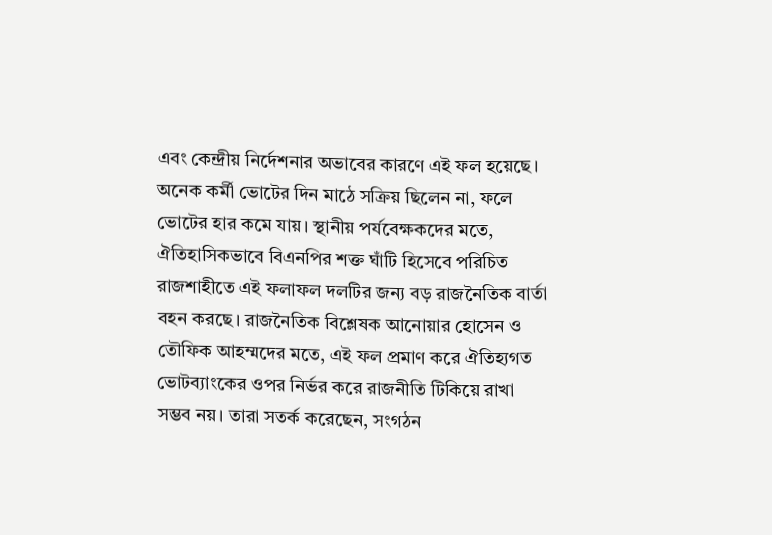এবং কেন্দ্রীয় নির্দেশনার অভাবের কারণে এই ফল হয়েছে। অনেক কর্মী ভোটের দিন মাঠে সক্রিয় ছিলেন না, ফলে ভোটের হার কমে যায়। স্থানীয় পর্যবেক্ষকদের মতে, ঐতিহাসিকভাবে বিএনপির শক্ত ঘাঁটি হিসেবে পরিচিত রাজশাহীতে এই ফলাফল দলটির জন্য বড় রাজনৈতিক বার্তা বহন করছে। রাজনৈতিক বিশ্লেষক আনোয়ার হোসেন ও তৌফিক আহম্মদের মতে, এই ফল প্রমাণ করে ঐতিহ্যগত ভোটব্যাংকের ওপর নির্ভর করে রাজনীতি টিকিয়ে রাখা সম্ভব নয়। তারা সতর্ক করেছেন, সংগঠন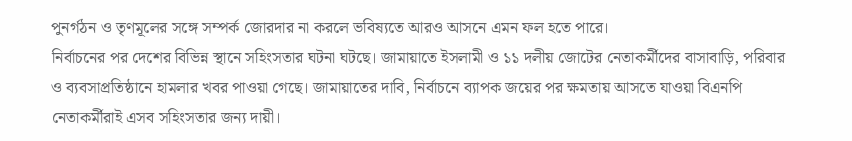পুনর্গঠন ও তৃণমূলের সঙ্গে সম্পর্ক জোরদার না করলে ভবিষ্যতে আরও আসনে এমন ফল হতে পারে।
নির্বাচনের পর দেশের বিভিন্ন স্থানে সহিংসতার ঘটনা ঘটছে। জামায়াতে ইসলামী ও ১১ দলীয় জোটের নেতাকর্মীদের বাসাবাড়ি, পরিবার ও ব্যবসাপ্রতিষ্ঠানে হামলার খবর পাওয়া গেছে। জামায়াতের দাবি, নির্বাচনে ব্যাপক জয়ের পর ক্ষমতায় আসতে যাওয়া বিএনপি নেতাকর্মীরাই এসব সহিংসতার জন্য দায়ী।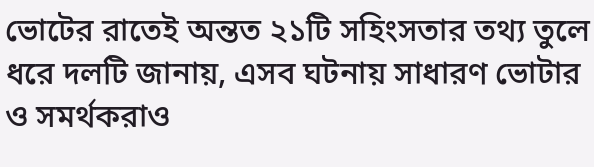ভোটের রাতেই অন্তত ২১টি সহিংসতার তথ্য তুলে ধরে দলটি জানায়, এসব ঘটনায় সাধারণ ভোটার ও সমর্থকরাও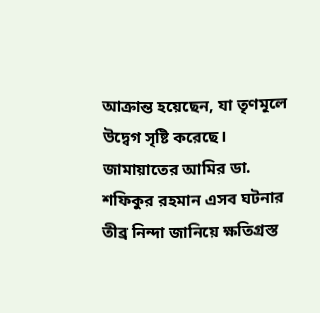আক্রান্ত হয়েছেন, যা তৃণমূলে উদ্বেগ সৃষ্টি করেছে। জামায়াতের আমির ডা. শফিকুর রহমান এসব ঘটনার তীব্র নিন্দা জানিয়ে ক্ষতিগ্রস্ত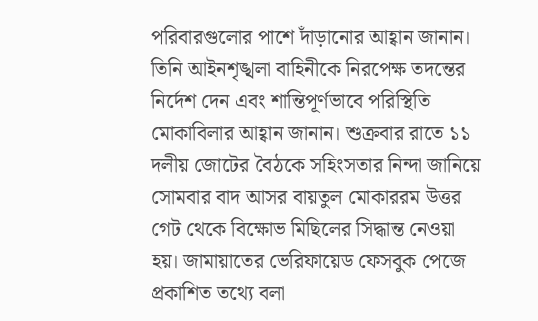পরিবারগুলোর পাশে দাঁড়ানোর আহ্বান জানান। তিনি আইনশৃঙ্খলা বাহিনীকে নিরপেক্ষ তদন্তের নির্দেশ দেন এবং শান্তিপূর্ণভাবে পরিস্থিতি মোকাবিলার আহ্বান জানান। শুক্রবার রাতে ১১ দলীয় জোটের বৈঠকে সহিংসতার নিন্দা জানিয়ে সোমবার বাদ আসর বায়তুল মোকাররম উত্তর গেট থেকে বিক্ষোভ মিছিলের সিদ্ধান্ত নেওয়া হয়। জামায়াতের ভেরিফায়েড ফেসবুক পেজে প্রকাশিত তথ্যে বলা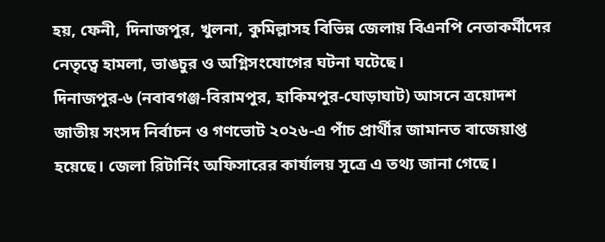হয়, ফেনী, দিনাজপুর, খুলনা, কুমিল্লাসহ বিভিন্ন জেলায় বিএনপি নেতাকর্মীদের নেতৃত্বে হামলা, ভাঙচুর ও অগ্নিসংযোগের ঘটনা ঘটেছে।
দিনাজপুর-৬ (নবাবগঞ্জ-বিরামপুর, হাকিমপুর-ঘোড়াঘাট) আসনে ত্রয়োদশ জাতীয় সংসদ নির্বাচন ও গণভোট ২০২৬-এ পাঁচ প্রার্থীর জামানত বাজেয়াপ্ত হয়েছে। জেলা রিটার্নিং অফিসারের কার্যালয় সূত্রে এ তথ্য জানা গেছে।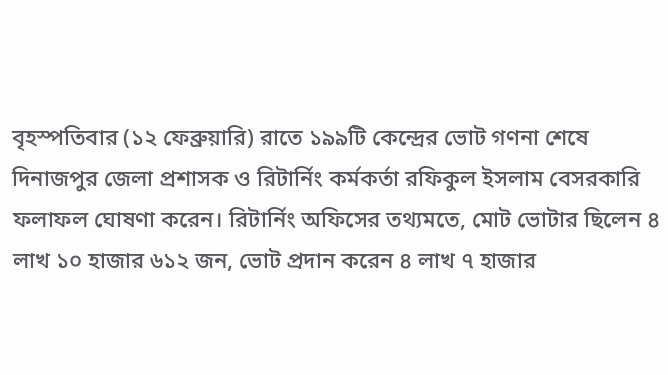বৃহস্পতিবার (১২ ফেব্রুয়ারি) রাতে ১৯৯টি কেন্দ্রের ভোট গণনা শেষে দিনাজপুর জেলা প্রশাসক ও রিটার্নিং কর্মকর্তা রফিকুল ইসলাম বেসরকারি ফলাফল ঘোষণা করেন। রিটার্নিং অফিসের তথ্যমতে, মোট ভোটার ছিলেন ৪ লাখ ১০ হাজার ৬১২ জন, ভোট প্রদান করেন ৪ লাখ ৭ হাজার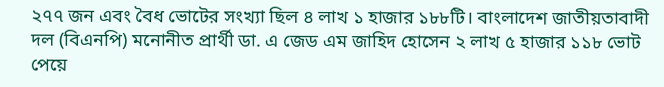২৭৭ জন এবং বৈধ ভোটের সংখ্যা ছিল ৪ লাখ ১ হাজার ১৮৮টি। বাংলাদেশ জাতীয়তাবাদী দল (বিএনপি) মনোনীত প্রার্থী ডা. এ জেড এম জাহিদ হোসেন ২ লাখ ৫ হাজার ১১৮ ভোট পেয়ে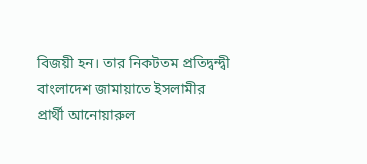বিজয়ী হন। তার নিকটতম প্রতিদ্বন্দ্বী বাংলাদেশ জামায়াতে ইসলামীর প্রার্থী আনোয়ারুল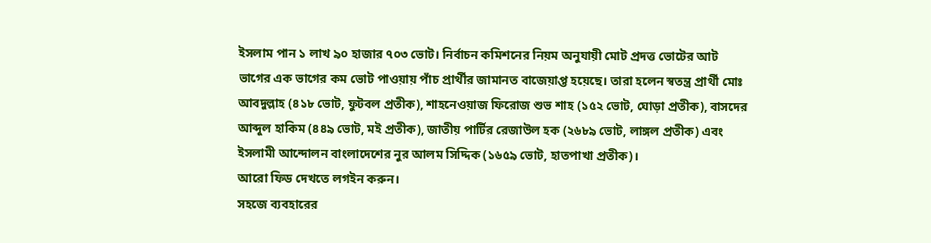ইসলাম পান ১ লাখ ৯০ হাজার ৭০৩ ভোট। নির্বাচন কমিশনের নিয়ম অনুযায়ী মোট প্রদত্ত ভোটের আট ভাগের এক ভাগের কম ভোট পাওয়ায় পাঁচ প্রার্থীর জামানত বাজেয়াপ্ত হয়েছে। তারা হলেন স্বতন্ত্র প্রার্থী মোঃ আবদুল্লাহ (৪১৮ ভোট, ফুটবল প্রতীক), শাহনেওয়াজ ফিরোজ শুভ শাহ (১৫২ ভোট, ঘোড়া প্রতীক), বাসদের আব্দুল হাকিম (৪৪৯ ভোট, মই প্রতীক), জাতীয় পার্টির রেজাউল হক (২৬৮৯ ভোট, লাঙ্গল প্রতীক) এবং ইসলামী আন্দোলন বাংলাদেশের নুর আলম সিদ্দিক (১৬৫৯ ভোট, হাতপাখা প্রতীক)।
আরো ফিড দেখতে লগইন করুন।
সহজে ব্যবহারের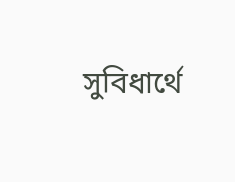সুবিধার্থে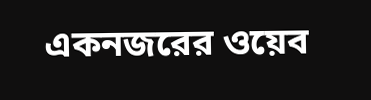একনজরের ওয়েব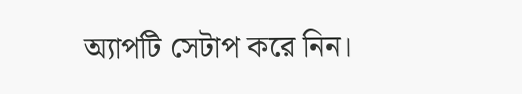অ্যাপটি সেটাপ করে নিন।